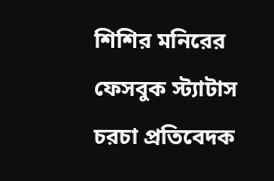শিশির মনিরের ফেসবুক স্ট্যাটাস
চরচা প্রতিবেদক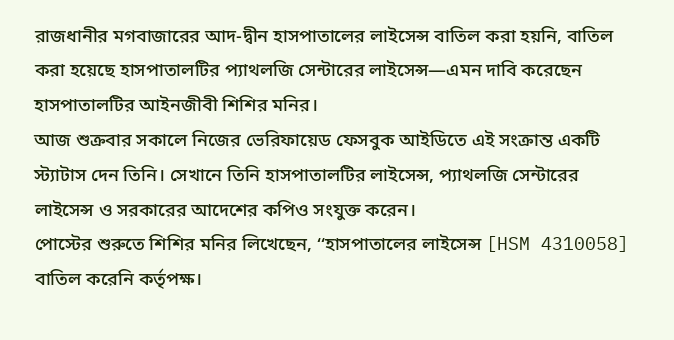রাজধানীর মগবাজারের আদ-দ্বীন হাসপাতালের লাইসেন্স বাতিল করা হয়নি, বাতিল করা হয়েছে হাসপাতালটির প্যাথলজি সেন্টারের লাইসেন্স—এমন দাবি করেছেন হাসপাতালটির আইনজীবী শিশির মনির।
আজ শুক্রবার সকালে নিজের ভেরিফায়েড ফেসবুক আইডিতে এই সংক্রান্ত একটি স্ট্যাটাস দেন তিনি। সেখানে তিনি হাসপাতালটির লাইসেন্স, প্যাথলজি সেন্টারের লাইসেন্স ও সরকারের আদেশের কপিও সংযুক্ত করেন।
পোস্টের শুরুতে শিশির মনির লিখেছেন, ‘‘হাসপাতালের লাইসেন্স [HSM 4310058] বাতিল করেনি কর্তৃপক্ষ।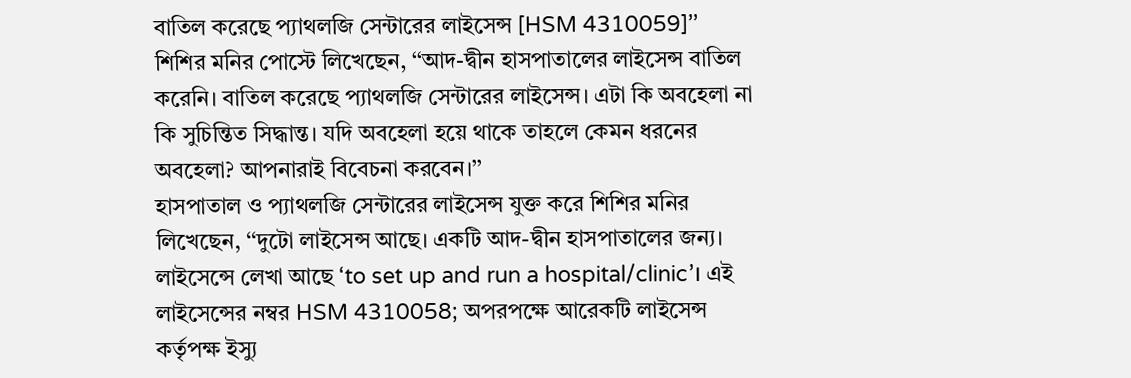বাতিল করেছে প্যাথলজি সেন্টারের লাইসেন্স [HSM 4310059]’’
শিশির মনির পোস্টে লিখেছেন, ‘‘আদ-দ্বীন হাসপাতালের লাইসেন্স বাতিল করেনি। বাতিল করেছে প্যাথলজি সেন্টারের লাইসেন্স। এটা কি অবহেলা না কি সুচিন্তিত সিদ্ধান্ত। যদি অবহেলা হয়ে থাকে তাহলে কেমন ধরনের অবহেলা? আপনারাই বিবেচনা করবেন।’’
হাসপাতাল ও প্যাথলজি সেন্টারের লাইসেন্স যুক্ত করে শিশির মনির লিখেছেন, ‘‘দুটো লাইসেন্স আছে। একটি আদ-দ্বীন হাসপাতালের জন্য। লাইসেন্সে লেখা আছে ‘to set up and run a hospital/clinic’। এই লাইসেন্সের নম্বর HSM 4310058; অপরপক্ষে আরেকটি লাইসেন্স কর্তৃপক্ষ ইস্যু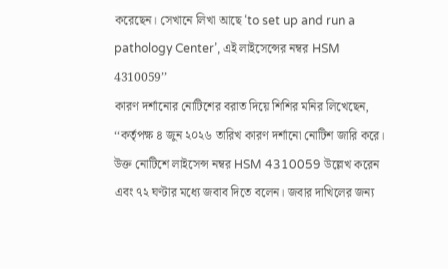করেছেন। সেখানে লিখা আছে ‘to set up and run a pathology Center’, এই লাইসেন্সের নম্বর HSM 4310059’’
কারণ দর্শানোর নোটিশের বরাত দিয়ে শিশির মনির লিখেছেন, ‘‘কর্তৃপক্ষ ৪ জুন ২০২৬ তারিখ কারণ দর্শানো নোটিশ জারি করে। উক্ত নোটিশে লাইসেন্স নম্বর HSM 4310059 উল্লেখ করেন এবং ৭২ ঘণ্টার মধ্যে জবাব দিতে বলেন। জবার দাখিলের জন্য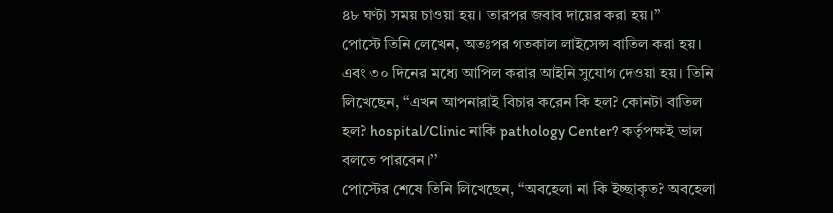৪৮ ঘণ্টা সময় চাওয়া হয়। তারপর জবাব দায়ের করা হয়।’’
পোস্টে তিনি লেখেন, অতঃপর গতকাল লাইসেন্স বাতিল করা হয়। এবং ৩০ দিনের মধ্যে আপিল করার আইনি সুযোগ দেওয়া হয়। তিনি লিখেছেন, ‘‘এখন আপনারাই বিচার করেন কি হল? কোনটা বাতিল হল? hospital/Clinic নাকি pathology Center? কর্তৃপক্ষই ভাল বলতে পারবেন।’’
পোস্টের শেষে তিনি লিখেছেন, ‘‘অবহেলা না কি ইচ্ছাকৃত? অবহেলা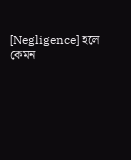[Negligence] হলে কেমন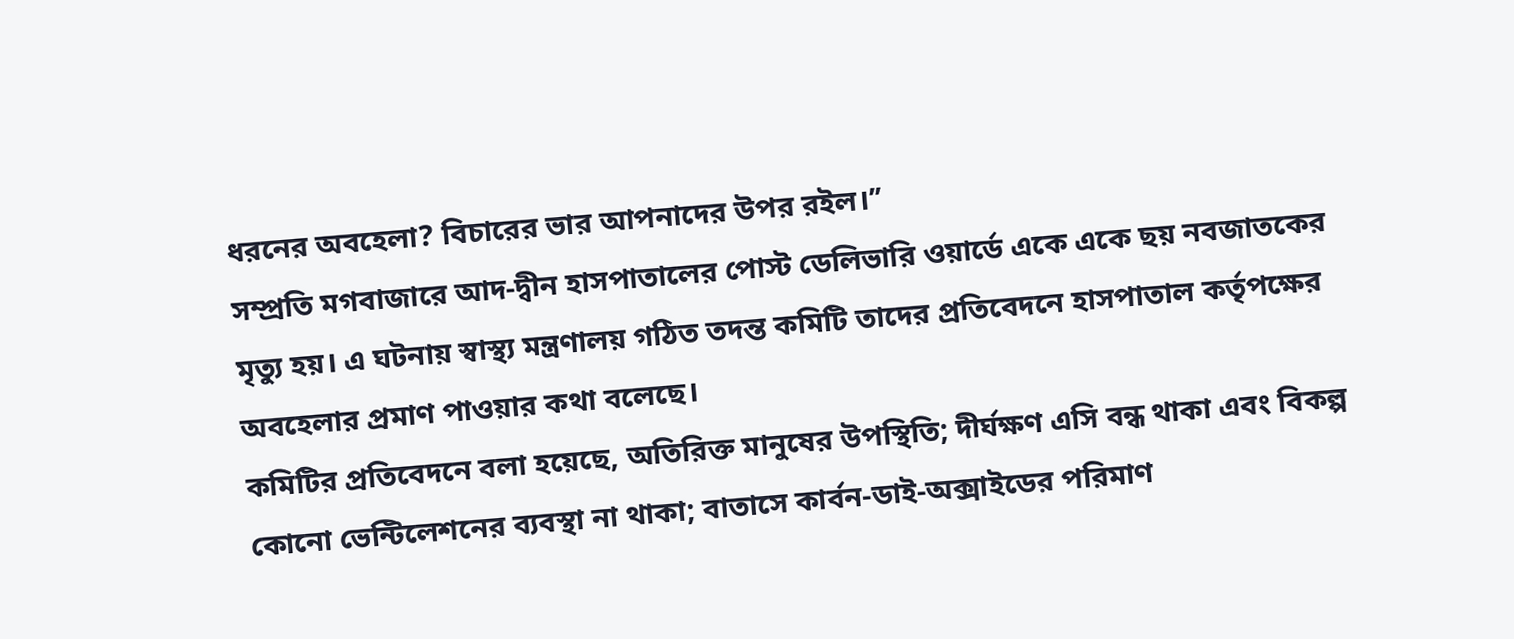ধরনের অবহেলা? বিচারের ভার আপনাদের উপর রইল।’’
সম্প্রতি মগবাজারে আদ-দ্বীন হাসপাতালের পোস্ট ডেলিভারি ওয়ার্ডে একে একে ছয় নবজাতকের মৃত্যু হয়। এ ঘটনায় স্বাস্থ্য মন্ত্রণালয় গঠিত তদন্ত কমিটি তাদের প্রতিবেদনে হাসপাতাল কর্তৃপক্ষের অবহেলার প্রমাণ পাওয়ার কথা বলেছে।
কমিটির প্রতিবেদনে বলা হয়েছে, অতিরিক্ত মানুষের উপস্থিতি; দীর্ঘক্ষণ এসি বন্ধ থাকা এবং বিকল্প কোনো ভেন্টিলেশনের ব্যবস্থা না থাকা; বাতাসে কার্বন-ডাই-অক্সাইডের পরিমাণ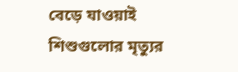বেড়ে যাওয়াই শিশুগুলোর মৃত্যুর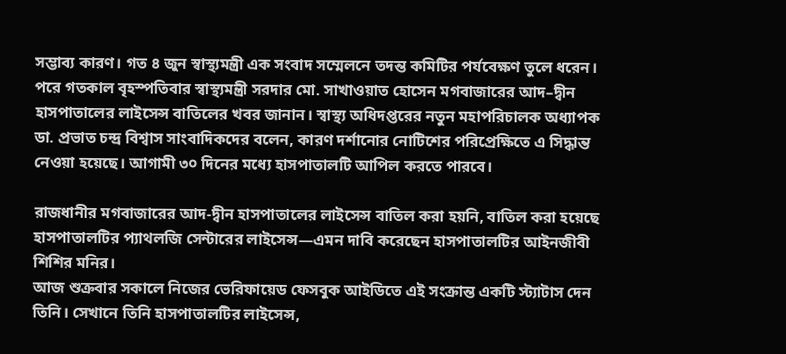সম্ভাব্য কারণ। গত ৪ জুন স্বাস্থ্যমন্ত্রী এক সংবাদ সম্মেলনে তদন্ত কমিটির পর্যবেক্ষণ তুলে ধরেন।
পরে গতকাল বৃহস্পতিবার স্বাস্থ্যমন্ত্রী সরদার মো. সাখাওয়াত হোসেন মগবাজারের আদ–দ্বীন হাসপাতালের লাইসেন্স বাতিলের খবর জানান। স্বাস্থ্য অধিদপ্তরের নতুন মহাপরিচালক অধ্যাপক ডা. প্রভাত চন্দ্র বিশ্বাস সাংবাদিকদের বলেন, কারণ দর্শানোর নোটিশের পরিপ্রেক্ষিতে এ সিদ্ধান্ত নেওয়া হয়েছে। আগামী ৩০ দিনের মধ্যে হাসপাতালটি আপিল করতে পারবে।

রাজধানীর মগবাজারের আদ-দ্বীন হাসপাতালের লাইসেন্স বাতিল করা হয়নি, বাতিল করা হয়েছে হাসপাতালটির প্যাথলজি সেন্টারের লাইসেন্স—এমন দাবি করেছেন হাসপাতালটির আইনজীবী শিশির মনির।
আজ শুক্রবার সকালে নিজের ভেরিফায়েড ফেসবুক আইডিতে এই সংক্রান্ত একটি স্ট্যাটাস দেন তিনি। সেখানে তিনি হাসপাতালটির লাইসেন্স,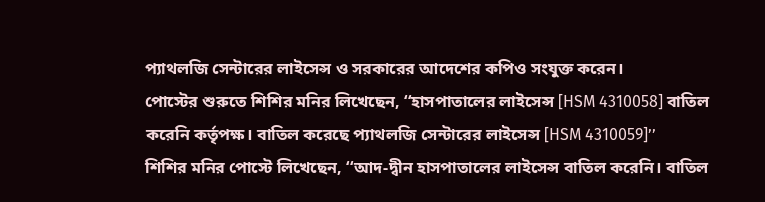প্যাথলজি সেন্টারের লাইসেন্স ও সরকারের আদেশের কপিও সংযুক্ত করেন।
পোস্টের শুরুতে শিশির মনির লিখেছেন, ‘‘হাসপাতালের লাইসেন্স [HSM 4310058] বাতিল করেনি কর্তৃপক্ষ। বাতিল করেছে প্যাথলজি সেন্টারের লাইসেন্স [HSM 4310059]’’
শিশির মনির পোস্টে লিখেছেন, ‘‘আদ-দ্বীন হাসপাতালের লাইসেন্স বাতিল করেনি। বাতিল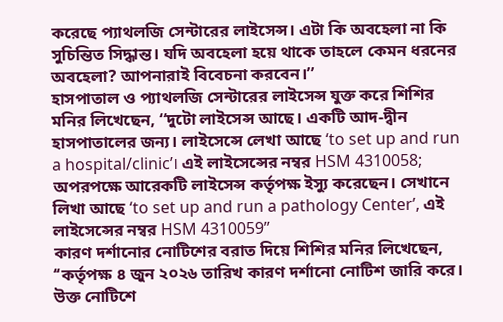করেছে প্যাথলজি সেন্টারের লাইসেন্স। এটা কি অবহেলা না কি সুচিন্তিত সিদ্ধান্ত। যদি অবহেলা হয়ে থাকে তাহলে কেমন ধরনের অবহেলা? আপনারাই বিবেচনা করবেন।’’
হাসপাতাল ও প্যাথলজি সেন্টারের লাইসেন্স যুক্ত করে শিশির মনির লিখেছেন, ‘‘দুটো লাইসেন্স আছে। একটি আদ-দ্বীন হাসপাতালের জন্য। লাইসেন্সে লেখা আছে ‘to set up and run a hospital/clinic’। এই লাইসেন্সের নম্বর HSM 4310058; অপরপক্ষে আরেকটি লাইসেন্স কর্তৃপক্ষ ইস্যু করেছেন। সেখানে লিখা আছে ‘to set up and run a pathology Center’, এই লাইসেন্সের নম্বর HSM 4310059’’
কারণ দর্শানোর নোটিশের বরাত দিয়ে শিশির মনির লিখেছেন, ‘‘কর্তৃপক্ষ ৪ জুন ২০২৬ তারিখ কারণ দর্শানো নোটিশ জারি করে। উক্ত নোটিশে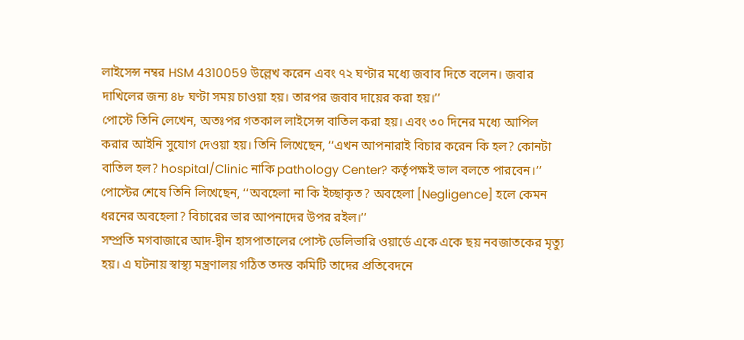লাইসেন্স নম্বর HSM 4310059 উল্লেখ করেন এবং ৭২ ঘণ্টার মধ্যে জবাব দিতে বলেন। জবার দাখিলের জন্য ৪৮ ঘণ্টা সময় চাওয়া হয়। তারপর জবাব দায়ের করা হয়।’’
পোস্টে তিনি লেখেন, অতঃপর গতকাল লাইসেন্স বাতিল করা হয়। এবং ৩০ দিনের মধ্যে আপিল করার আইনি সুযোগ দেওয়া হয়। তিনি লিখেছেন, ‘‘এখন আপনারাই বিচার করেন কি হল? কোনটা বাতিল হল? hospital/Clinic নাকি pathology Center? কর্তৃপক্ষই ভাল বলতে পারবেন।’’
পোস্টের শেষে তিনি লিখেছেন, ‘‘অবহেলা না কি ইচ্ছাকৃত? অবহেলা [Negligence] হলে কেমন ধরনের অবহেলা? বিচারের ভার আপনাদের উপর রইল।’’
সম্প্রতি মগবাজারে আদ-দ্বীন হাসপাতালের পোস্ট ডেলিভারি ওয়ার্ডে একে একে ছয় নবজাতকের মৃত্যু হয়। এ ঘটনায় স্বাস্থ্য মন্ত্রণালয় গঠিত তদন্ত কমিটি তাদের প্রতিবেদনে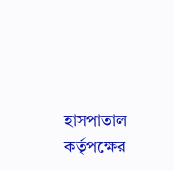হাসপাতাল কর্তৃপক্ষের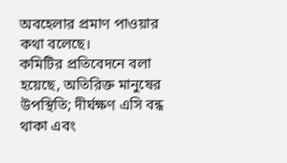অবহেলার প্রমাণ পাওয়ার কথা বলেছে।
কমিটির প্রতিবেদনে বলা হয়েছে, অতিরিক্ত মানুষের উপস্থিতি; দীর্ঘক্ষণ এসি বন্ধ থাকা এবং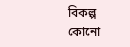বিকল্প কোনো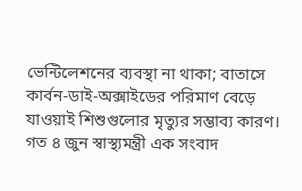ভেন্টিলেশনের ব্যবস্থা না থাকা; বাতাসে কার্বন-ডাই-অক্সাইডের পরিমাণ বেড়ে যাওয়াই শিশুগুলোর মৃত্যুর সম্ভাব্য কারণ। গত ৪ জুন স্বাস্থ্যমন্ত্রী এক সংবাদ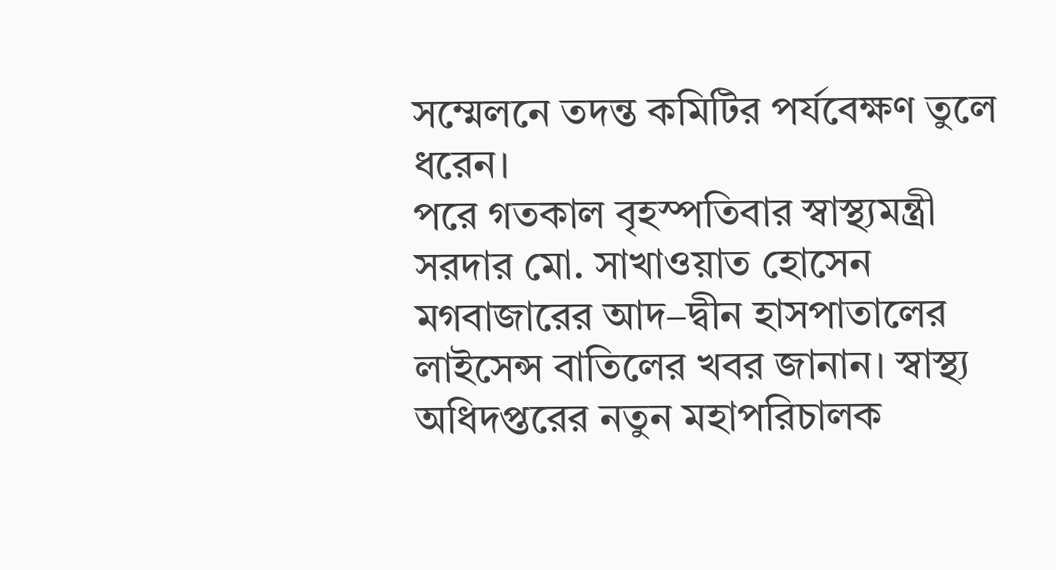সম্মেলনে তদন্ত কমিটির পর্যবেক্ষণ তুলে ধরেন।
পরে গতকাল বৃহস্পতিবার স্বাস্থ্যমন্ত্রী সরদার মো. সাখাওয়াত হোসেন মগবাজারের আদ–দ্বীন হাসপাতালের লাইসেন্স বাতিলের খবর জানান। স্বাস্থ্য অধিদপ্তরের নতুন মহাপরিচালক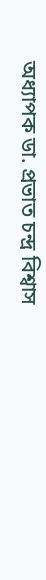অধ্যাপক ডা. প্রভাত চন্দ্র বিশ্বাস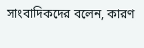সাংবাদিকদের বলেন, কারণ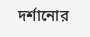দর্শানোর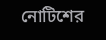নোটিশের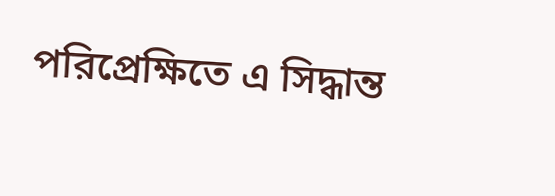পরিপ্রেক্ষিতে এ সিদ্ধান্ত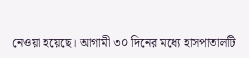নেওয়া হয়েছে। আগামী ৩০ দিনের মধ্যে হাসপাতালটি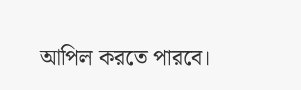আপিল করতে পারবে।